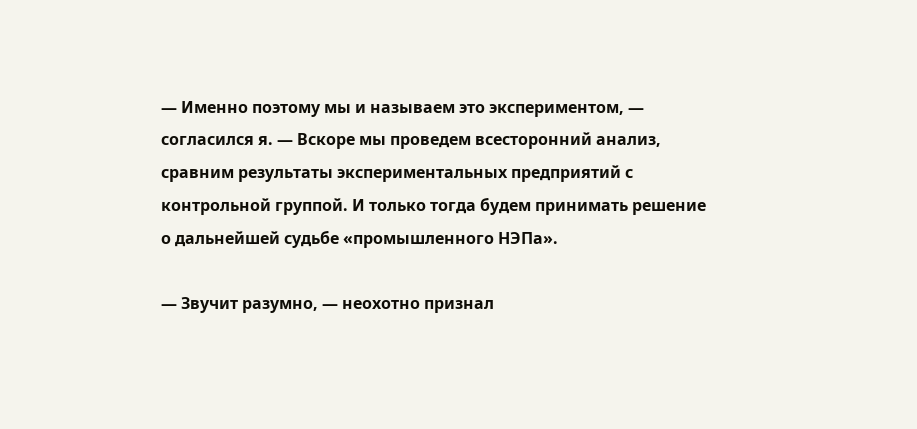— Именно поэтому мы и называем это экспериментом, — согласился я. — Вскоре мы проведем всесторонний анализ, сравним результаты экспериментальных предприятий с контрольной группой. И только тогда будем принимать решение о дальнейшей судьбе «промышленного НЭПа».

— Звучит разумно, — неохотно признал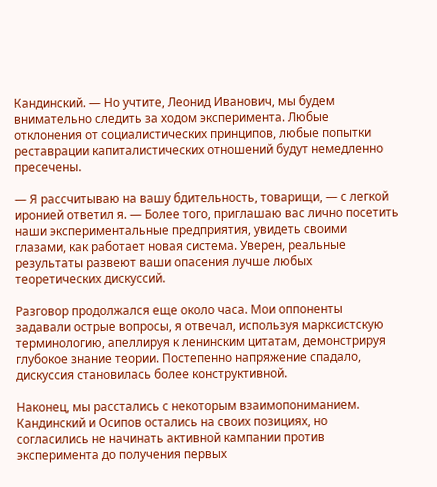Кандинский. — Но учтите, Леонид Иванович, мы будем внимательно следить за ходом эксперимента. Любые отклонения от социалистических принципов, любые попытки реставрации капиталистических отношений будут немедленно пресечены.

— Я рассчитываю на вашу бдительность, товарищи, — с легкой иронией ответил я. — Более того, приглашаю вас лично посетить наши экспериментальные предприятия, увидеть своими глазами, как работает новая система. Уверен, реальные результаты развеют ваши опасения лучше любых теоретических дискуссий.

Разговор продолжался еще около часа. Мои оппоненты задавали острые вопросы, я отвечал, используя марксистскую терминологию, апеллируя к ленинским цитатам, демонстрируя глубокое знание теории. Постепенно напряжение спадало, дискуссия становилась более конструктивной.

Наконец, мы расстались с некоторым взаимопониманием. Кандинский и Осипов остались на своих позициях, но согласились не начинать активной кампании против эксперимента до получения первых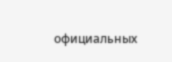официальных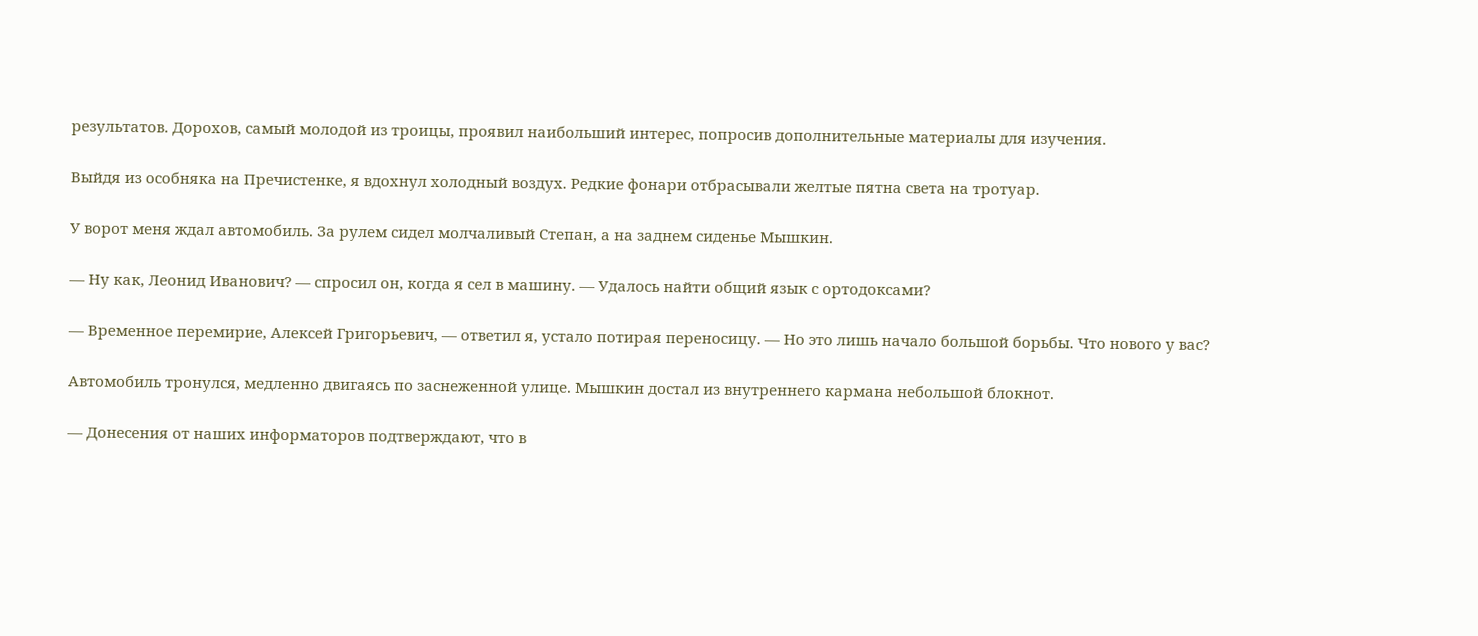результатов. Дорохов, самый молодой из троицы, проявил наибольший интерес, попросив дополнительные материалы для изучения.

Выйдя из особняка на Пречистенке, я вдохнул холодный воздух. Редкие фонари отбрасывали желтые пятна света на тротуар.

У ворот меня ждал автомобиль. За рулем сидел молчаливый Степан, а на заднем сиденье Мышкин.

— Ну как, Леонид Иванович? — спросил он, когда я сел в машину. — Удалось найти общий язык с ортодоксами?

— Временное перемирие, Алексей Григорьевич, — ответил я, устало потирая переносицу. — Но это лишь начало большой борьбы. Что нового у вас?

Автомобиль тронулся, медленно двигаясь по заснеженной улице. Мышкин достал из внутреннего кармана небольшой блокнот.

— Донесения от наших информаторов подтверждают, что в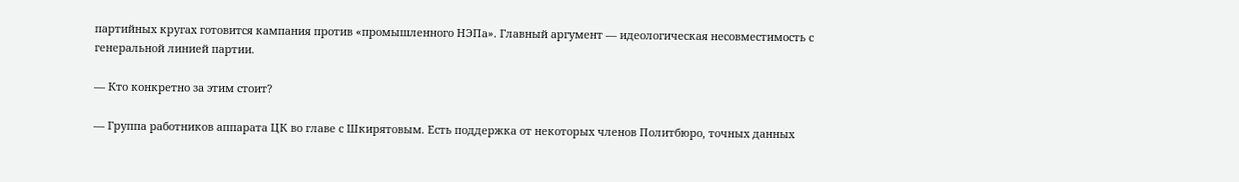партийных кругах готовится кампания против «промышленного НЭПа». Главный аргумент — идеологическая несовместимость с генеральной линией партии.

— Кто конкретно за этим стоит?

— Группа работников аппарата ЦК во главе с Шкирятовым. Есть поддержка от некоторых членов Политбюро, точных данных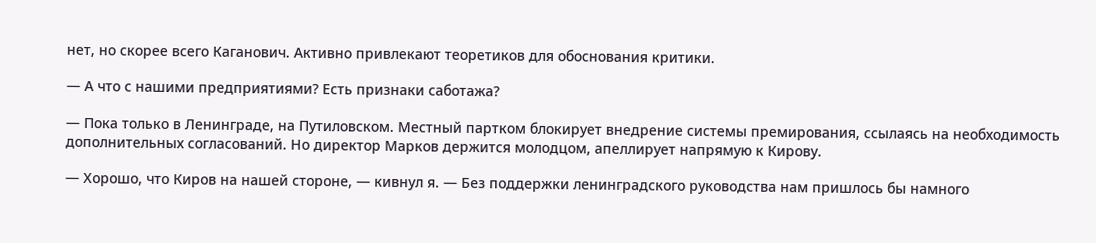нет, но скорее всего Каганович. Активно привлекают теоретиков для обоснования критики.

— А что с нашими предприятиями? Есть признаки саботажа?

— Пока только в Ленинграде, на Путиловском. Местный партком блокирует внедрение системы премирования, ссылаясь на необходимость дополнительных согласований. Но директор Марков держится молодцом, апеллирует напрямую к Кирову.

— Хорошо, что Киров на нашей стороне, — кивнул я. — Без поддержки ленинградского руководства нам пришлось бы намного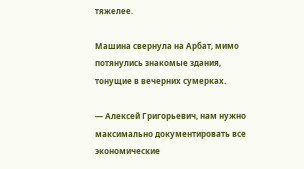тяжелее.

Машина свернула на Арбат, мимо потянулись знакомые здания, тонущие в вечерних сумерках.

— Алексей Григорьевич, нам нужно максимально документировать все экономические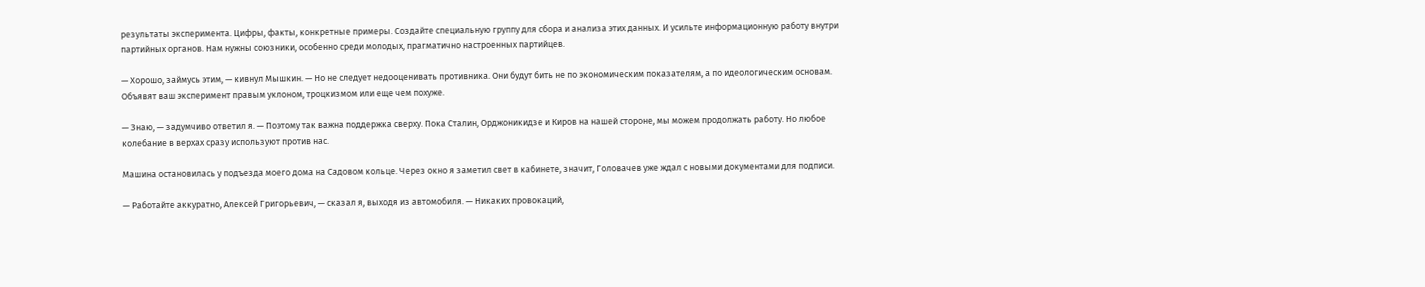результаты эксперимента. Цифры, факты, конкретные примеры. Создайте специальную группу для сбора и анализа этих данных. И усильте информационную работу внутри партийных органов. Нам нужны союзники, особенно среди молодых, прагматично настроенных партийцев.

— Хорошо, займусь этим, — кивнул Мышкин. — Но не следует недооценивать противника. Они будут бить не по экономическим показателям, а по идеологическим основам. Объявят ваш эксперимент правым уклоном, троцкизмом или еще чем похуже.

— Знаю, — задумчиво ответил я. — Поэтому так важна поддержка сверху. Пока Сталин, Орджоникидзе и Киров на нашей стороне, мы можем продолжать работу. Но любое колебание в верхах сразу используют против нас.

Машина остановилась у подъезда моего дома на Садовом кольце. Через окно я заметил свет в кабинете, значит, Головачев уже ждал с новыми документами для подписи.

— Работайте аккуратно, Алексей Григорьевич, — сказал я, выходя из автомобиля. — Никаких провокаций,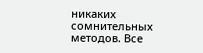никаких сомнительных методов. Все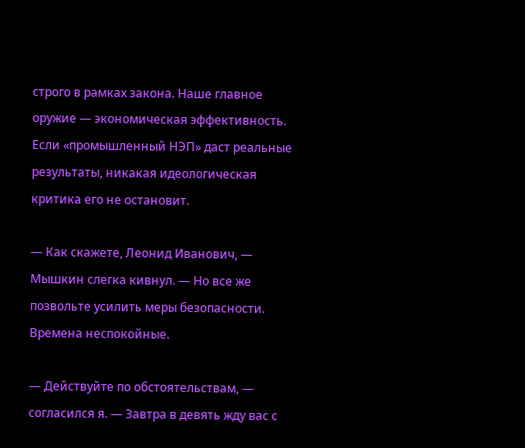строго в рамках закона. Наше главное оружие — экономическая эффективность. Если «промышленный НЭП» даст реальные результаты, никакая идеологическая критика его не остановит.

— Как скажете, Леонид Иванович, — Мышкин слегка кивнул. — Но все же позвольте усилить меры безопасности. Времена неспокойные.

— Действуйте по обстоятельствам, — согласился я. — Завтра в девять жду вас с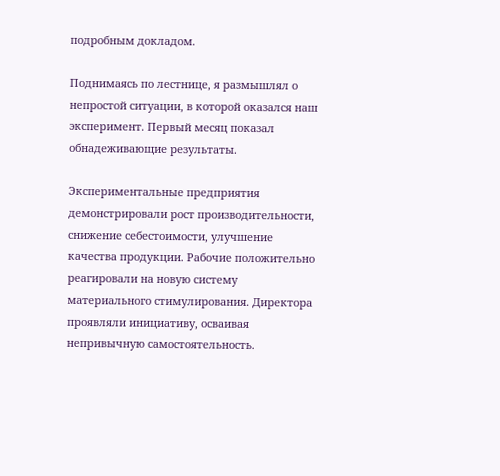подробным докладом.

Поднимаясь по лестнице, я размышлял о непростой ситуации, в которой оказался наш эксперимент. Первый месяц показал обнадеживающие результаты.

Экспериментальные предприятия демонстрировали рост производительности, снижение себестоимости, улучшение качества продукции. Рабочие положительно реагировали на новую систему материального стимулирования. Директора проявляли инициативу, осваивая непривычную самостоятельность.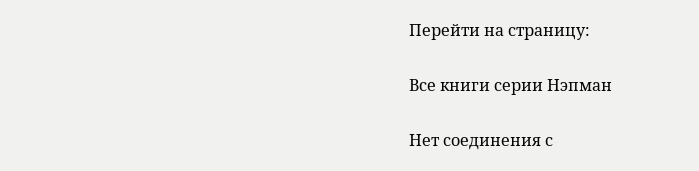Перейти на страницу:

Все книги серии Нэпман

Нет соединения с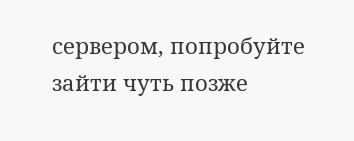сервером, попробуйте зайти чуть позже